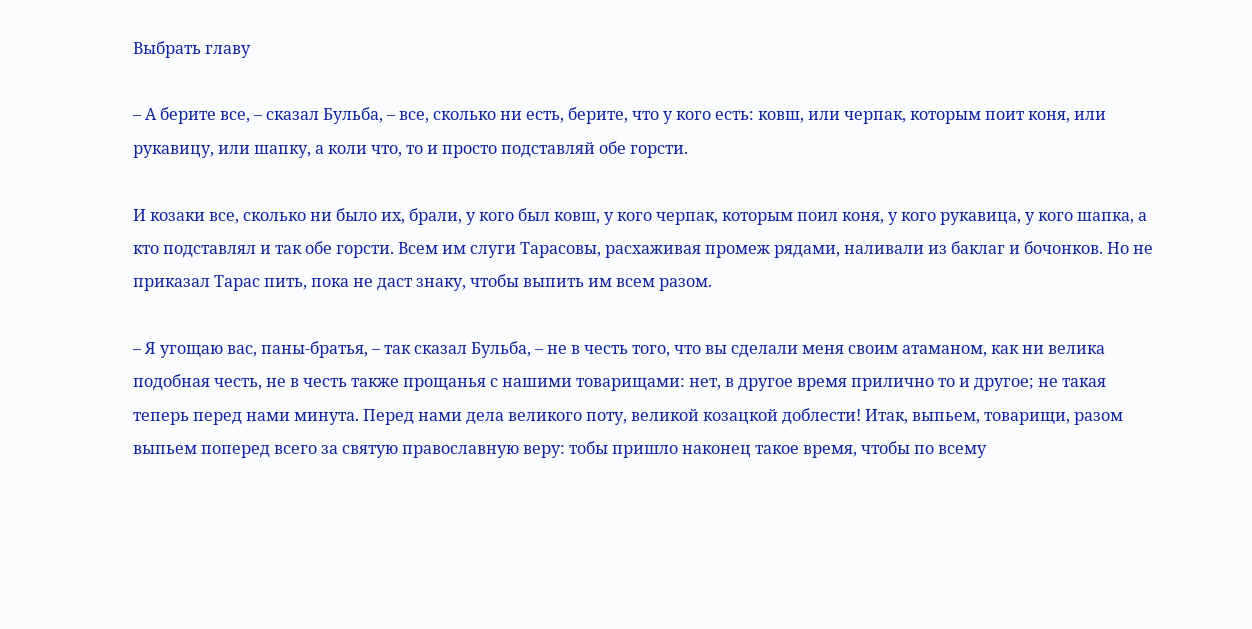Выбрать главу

– А берите все, – сказал Бульба, – все, сколько ни есть, берите, что у кого есть: ковш, или черпак, которым поит коня, или рукавицу, или шапку, а коли что, то и просто подставляй обе горсти.

И козаки все, сколько ни было их, брали, у кого был ковш, у кого черпак, которым поил коня, у кого рукавица, у кого шапка, а кто подставлял и так обе горсти. Всем им слуги Тарасовы, расхаживая промеж рядами, наливали из баклаг и бочонков. Но не приказал Тарас пить, пока не даст знаку, чтобы выпить им всем разом.

– Я угощаю вас, паны-братья, – так сказал Бульба, – не в честь того, что вы сделали меня своим атаманом, как ни велика подобная честь, не в честь также прощанья с нашими товарищами: нет, в другое время прилично то и другое; не такая теперь перед нами минута. Перед нами дела великого поту, великой козацкой доблести! Итак, выпьем, товарищи, разом выпьем поперед всего за святую православную веру: тобы пришло наконец такое время, чтобы по всему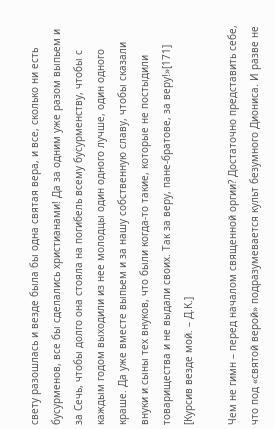свету разошлась и везде была бы одна святая вера, и все, сколько ни есть бусурменов, все бы сделались христианами! Да за одним уже разом выпьем и за Сечь, чтобы долго она стояла на погибель всему бусурменству, чтобы с каждым годом выходили из нее молодцы один одного лучше, один одного краше. Да уже вместе выпьем и за нашу собственную славу, чтобы сказали внуки и сыны тех внуков, что были когда-то такие, которые не постыдили товарищества и не выдали своих. Так за веру, пане-братове, за веру!»[171] [Курсив везде мой. – Д.К.]

Чем не гимн – перед началом священной оргии? Достаточно представить себе, что под «святой верой» подразумевается культ безумного Диониса. И разве не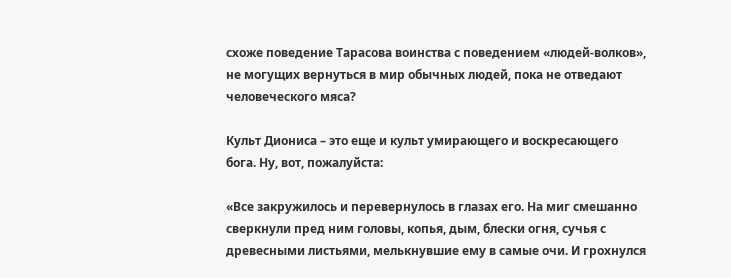схоже поведение Тарасова воинства с поведением «людей-волков», не могущих вернуться в мир обычных людей, пока не отведают человеческого мяса?

Культ Диониса – это еще и культ умирающего и воскресающего бога. Ну, вот, пожалуйста:

«Все закружилось и перевернулось в глазах его. На миг смешанно сверкнули пред ним головы, копья, дым, блески огня, сучья с древесными листьями, мелькнувшие ему в самые очи. И грохнулся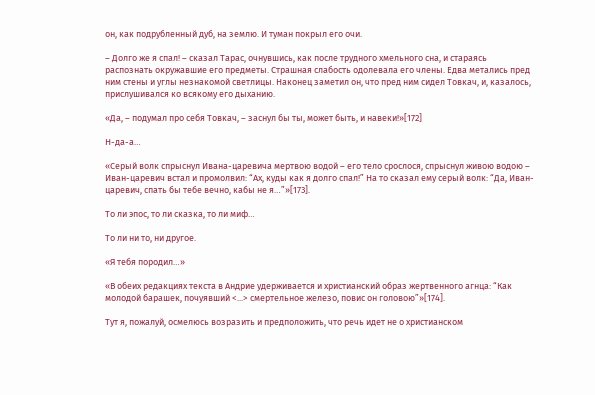он, как подрубленный дуб, на землю. И туман покрыл его очи.

– Долго же я спал! – сказал Тарас, очнувшись, как после трудного хмельного сна, и стараясь распознать окружавшие его предметы. Страшная слабость одолевала его члены. Едва метались пред ним стены и углы незнакомой светлицы. Наконец заметил он, что пред ним сидел Товкач, и, казалось, прислушивался ко всякому его дыханию.

«Да, – подумал про себя Товкач, – заснул бы ты, может быть, и навеки!»[172]

Н-да-а…

«Серый волк спрыснул Ивана-царевича мертвою водой – его тело срослося, спрыснул живою водою – Иван-царевич встал и промолвил: “Ах, куды как я долго спал!” На то сказал ему серый волк: “Да, Иван-царевич, спать бы тебе вечно, кабы не я…”»[173].

То ли эпос, то ли сказка, то ли миф…

То ли ни то, ни другое.

«Я тебя породил…»

«В обеих редакциях текста в Андрие удерживается и христианский образ жертвенного агнца: “Как молодой барашек, почуявший <...> смертельное железо, повис он головою”»[174].

Тут я, пожалуй, осмелюсь возразить и предположить, что речь идет не о христианском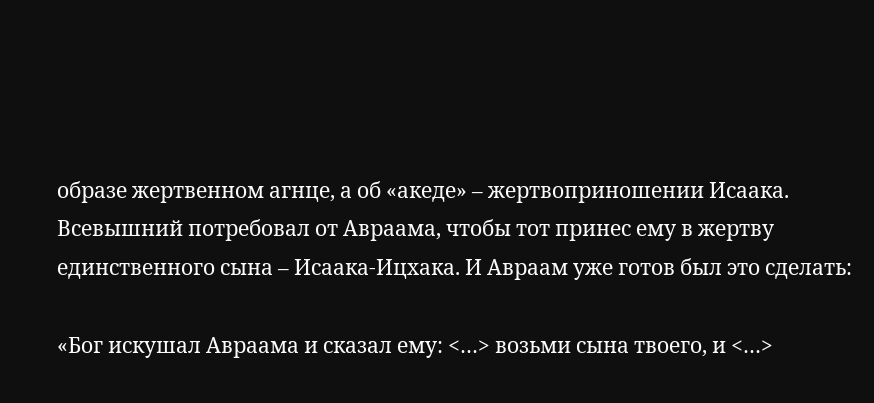образе жертвенном агнце, а об «акеде» – жертвоприношении Исаака. Всевышний потребовал от Авраама, чтобы тот принес ему в жертву единственного сына – Исаака-Ицхака. И Авраам уже готов был это сделать:

«Бог искушал Авраама и сказал ему: <…> возьми сына твоего, и <…>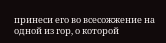принеси его во всесожжение на одной из гор, о которой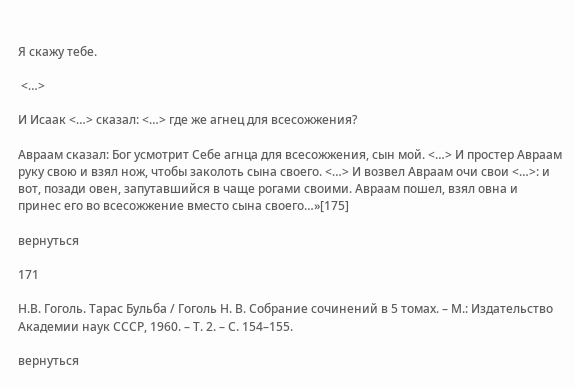Я скажу тебе.

 <…>

И Исаак <…> сказал: <…> где же агнец для всесожжения?

Авраам сказал: Бог усмотрит Себе агнца для всесожжения, сын мой. <…> И простер Авраам руку свою и взял нож, чтобы заколоть сына своего. <…> И возвел Авраам очи свои <…>: и вот, позади овен, запутавшийся в чаще рогами своими. Авраам пошел, взял овна и принес его во всесожжение вместо сына своего…»[175]

вернуться

171

Н.В. Гоголь. Тарас Бульба / Гоголь Н. В. Собрание сочинений в 5 томах. – М.: Издательство Академии наук СССР, 1960. – Т. 2. – С. 154–155.

вернуться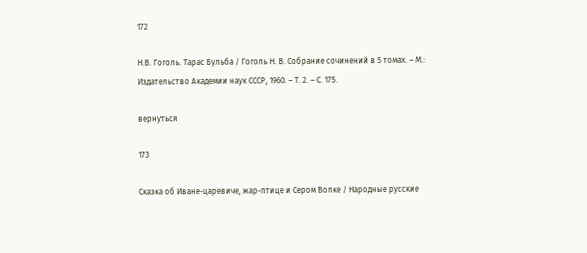172

Н.В. Гоголь. Тарас Бульба / Гоголь Н. В. Собрание сочинений в 5 томах. – М.: Издательство Академии наук СССР, 1960. – Т. 2. – С. 175.

вернуться

173

Сказка об Иване-царевиче, жар-птице и Сером Волке / Народные русские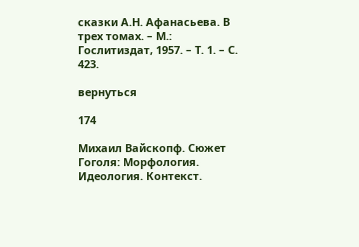сказки А.Н. Афанасьева. В трех томах. – М.: Гослитиздат, 1957. – Т. 1. – С. 423.

вернуться

174

Михаил Вайскопф. Сюжет Гоголя: Морфология. Идеология. Контекст.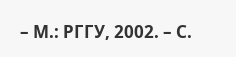– М.: РГГУ, 2002. – С.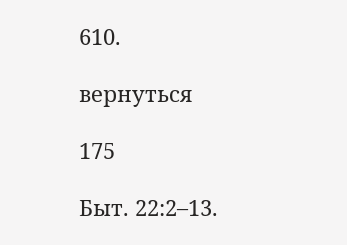610.

вернуться

175

Быт. 22:2–13.